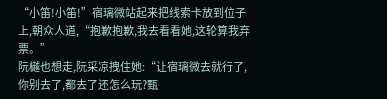“小笛!小笛!”宿璃微站起来把线索卡放到位子上,朝众人道,“抱歉抱歉,我去看看她,这轮算我弃票。”
阮樾也想走,阮采凉拽住她:“让宿璃微去就行了,你别去了,都去了还怎么玩?甄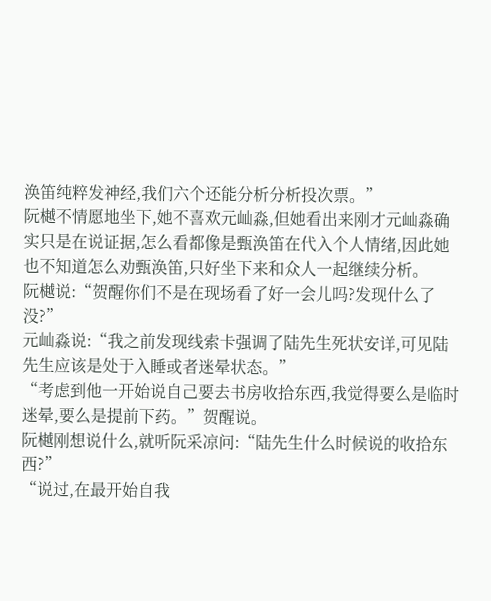涣笛纯粹发神经,我们六个还能分析分析投次票。”
阮樾不情愿地坐下,她不喜欢元屾淼,但她看出来刚才元屾淼确实只是在说证据,怎么看都像是甄涣笛在代入个人情绪,因此她也不知道怎么劝甄涣笛,只好坐下来和众人一起继续分析。
阮樾说:“贺醒你们不是在现场看了好一会儿吗?发现什么了没?”
元屾淼说:“我之前发现线索卡强调了陆先生死状安详,可见陆先生应该是处于入睡或者迷晕状态。”
“考虑到他一开始说自己要去书房收拾东西,我觉得要么是临时迷晕,要么是提前下药。”贺醒说。
阮樾刚想说什么,就听阮采凉问:“陆先生什么时候说的收拾东西?”
“说过,在最开始自我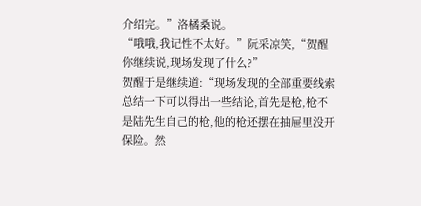介绍完。”洛橘桑说。
“哦哦,我记性不太好。”阮采凉笑,“贺醒你继续说,现场发现了什么?”
贺醒于是继续道:“现场发现的全部重要线索总结一下可以得出一些结论,首先是枪,枪不是陆先生自己的枪,他的枪还摆在抽屉里没开保险。然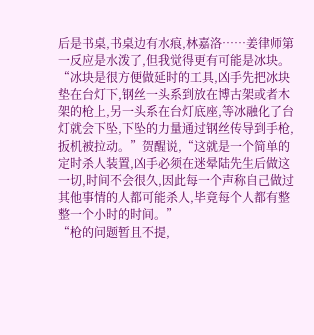后是书桌,书桌边有水痕,林嘉洛……姜律师第一反应是水泼了,但我觉得更有可能是冰块。
“冰块是很方便做延时的工具,凶手先把冰块垫在台灯下,钢丝一头系到放在博古架或者木架的枪上,另一头系在台灯底座,等冰融化了台灯就会下坠,下坠的力量通过钢丝传导到手枪,扳机被拉动。”贺醒说,“这就是一个简单的定时杀人装置,凶手必须在迷晕陆先生后做这一切,时间不会很久,因此每一个声称自己做过其他事情的人都可能杀人,毕竟每个人都有整整一个小时的时间。”
“枪的问题暂且不提,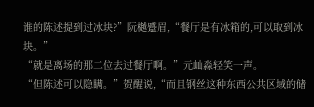谁的陈述提到过冰块?”阮樾蹙眉,“餐厅是有冰箱的,可以取到冰块。”
“就是离场的那二位去过餐厅啊。”元屾淼轻笑一声。
“但陈述可以隐瞒。”贺醒说,“而且钢丝这种东西公共区域的储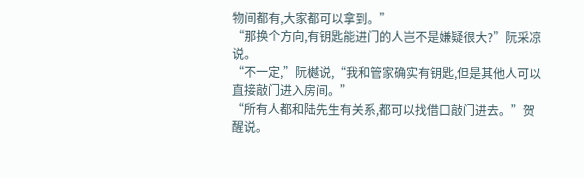物间都有,大家都可以拿到。”
“那换个方向,有钥匙能进门的人岂不是嫌疑很大?”阮采凉说。
“不一定,”阮樾说,“我和管家确实有钥匙,但是其他人可以直接敲门进入房间。”
“所有人都和陆先生有关系,都可以找借口敲门进去。”贺醒说。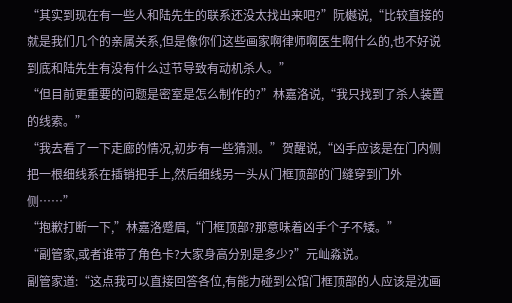“其实到现在有一些人和陆先生的联系还没太找出来吧?”阮樾说,“比较直接的就是我们几个的亲属关系,但是像你们这些画家啊律师啊医生啊什么的,也不好说到底和陆先生有没有什么过节导致有动机杀人。”
“但目前更重要的问题是密室是怎么制作的?”林嘉洛说,“我只找到了杀人装置的线索。”
“我去看了一下走廊的情况,初步有一些猜测。”贺醒说,“凶手应该是在门内侧把一根细线系在插销把手上,然后细线另一头从门框顶部的门缝穿到门外侧……”
“抱歉打断一下,”林嘉洛蹙眉,“门框顶部?那意味着凶手个子不矮。”
“副管家,或者谁带了角色卡?大家身高分别是多少?”元屾淼说。
副管家道:“这点我可以直接回答各位,有能力碰到公馆门框顶部的人应该是沈画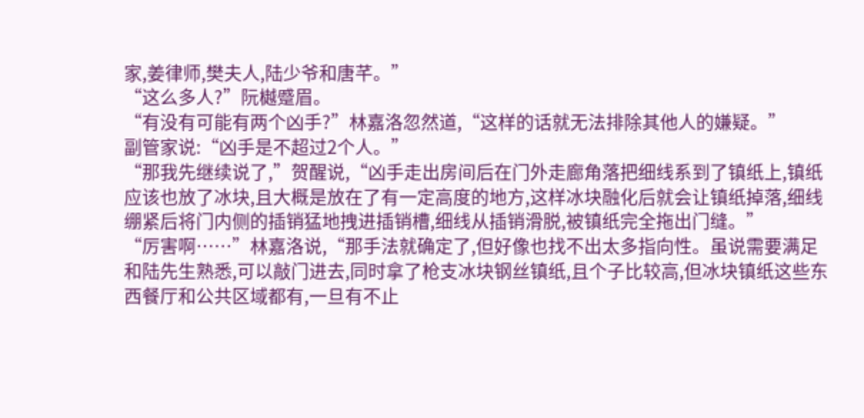家,姜律师,樊夫人,陆少爷和唐芊。”
“这么多人?”阮樾蹙眉。
“有没有可能有两个凶手?”林嘉洛忽然道,“这样的话就无法排除其他人的嫌疑。”
副管家说:“凶手是不超过2个人。”
“那我先继续说了,”贺醒说,“凶手走出房间后在门外走廊角落把细线系到了镇纸上,镇纸应该也放了冰块,且大概是放在了有一定高度的地方,这样冰块融化后就会让镇纸掉落,细线绷紧后将门内侧的插销猛地拽进插销槽,细线从插销滑脱,被镇纸完全拖出门缝。”
“厉害啊……”林嘉洛说,“那手法就确定了,但好像也找不出太多指向性。虽说需要满足和陆先生熟悉,可以敲门进去,同时拿了枪支冰块钢丝镇纸,且个子比较高,但冰块镇纸这些东西餐厅和公共区域都有,一旦有不止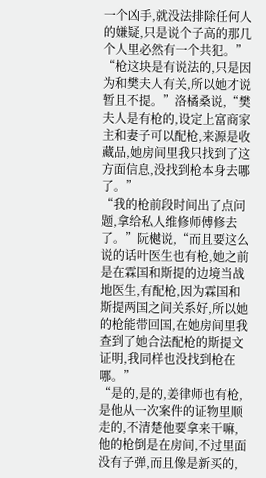一个凶手,就没法排除任何人的嫌疑,只是说个子高的那几个人里必然有一个共犯。”
“枪这块是有说法的,只是因为和樊夫人有关,所以她才说暂且不提。”洛橘桑说,“樊夫人是有枪的,设定上富商家主和妻子可以配枪,来源是收藏品,她房间里我只找到了这方面信息,没找到枪本身去哪了。”
“我的枪前段时间出了点问题,拿给私人维修师傅修去了。”阮樾说,“而且要这么说的话叶医生也有枪,她之前是在霖国和斯提的边境当战地医生,有配枪,因为霖国和斯提两国之间关系好,所以她的枪能带回国,在她房间里我查到了她合法配枪的斯提文证明,我同样也没找到枪在哪。”
“是的,是的,姜律师也有枪,是他从一次案件的证物里顺走的,不清楚他要拿来干嘛,他的枪倒是在房间,不过里面没有子弹,而且像是新买的,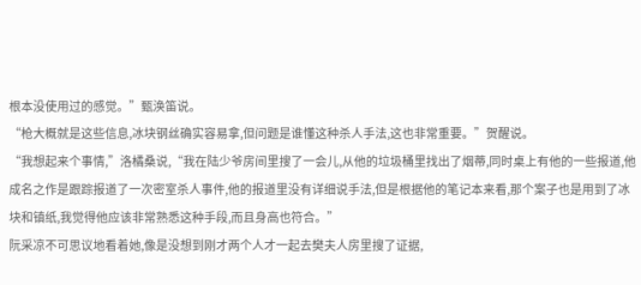根本没使用过的感觉。”甄涣笛说。
“枪大概就是这些信息,冰块钢丝确实容易拿,但问题是谁懂这种杀人手法,这也非常重要。”贺醒说。
“我想起来个事情,”洛橘桑说,“我在陆少爷房间里搜了一会儿,从他的垃圾桶里找出了烟蒂,同时桌上有他的一些报道,他成名之作是跟踪报道了一次密室杀人事件,他的报道里没有详细说手法,但是根据他的笔记本来看,那个案子也是用到了冰块和镇纸,我觉得他应该非常熟悉这种手段,而且身高也符合。”
阮采凉不可思议地看着她,像是没想到刚才两个人才一起去樊夫人房里搜了证据,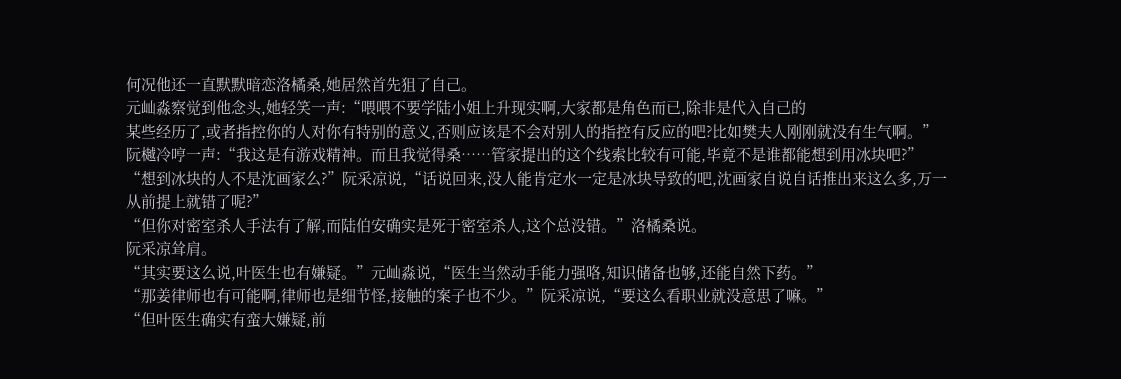何况他还一直默默暗恋洛橘桑,她居然首先狙了自己。
元屾淼察觉到他念头,她轻笑一声:“喂喂不要学陆小姐上升现实啊,大家都是角色而已,除非是代入自己的
某些经历了,或者指控你的人对你有特别的意义,否则应该是不会对别人的指控有反应的吧?比如樊夫人刚刚就没有生气啊。”
阮樾冷哼一声:“我这是有游戏精神。而且我觉得桑……管家提出的这个线索比较有可能,毕竟不是谁都能想到用冰块吧?”
“想到冰块的人不是沈画家么?”阮采凉说,“话说回来,没人能肯定水一定是冰块导致的吧,沈画家自说自话推出来这么多,万一从前提上就错了呢?”
“但你对密室杀人手法有了解,而陆伯安确实是死于密室杀人,这个总没错。”洛橘桑说。
阮采凉耸肩。
“其实要这么说,叶医生也有嫌疑。”元屾淼说,“医生当然动手能力强咯,知识储备也够,还能自然下药。”
“那姜律师也有可能啊,律师也是细节怪,接触的案子也不少。”阮采凉说,“要这么看职业就没意思了嘛。”
“但叶医生确实有蛮大嫌疑,前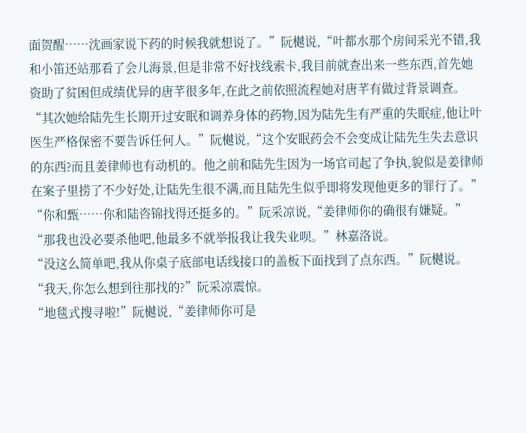面贺醒……沈画家说下药的时候我就想说了。”阮樾说,“叶都水那个房间采光不错,我和小笛还站那看了会儿海景,但是非常不好找线索卡,我目前就查出来一些东西,首先她资助了贫困但成绩优异的唐芊很多年,在此之前依照流程她对唐芊有做过背景调查。
“其次她给陆先生长期开过安眠和调养身体的药物,因为陆先生有严重的失眠症,他让叶医生严格保密不要告诉任何人。”阮樾说,“这个安眠药会不会变成让陆先生失去意识的东西?而且姜律师也有动机的。他之前和陆先生因为一场官司起了争执,貌似是姜律师在案子里捞了不少好处,让陆先生很不满,而且陆先生似乎即将发现他更多的罪行了。”
“你和甄……你和陆咨锦找得还挺多的。”阮采凉说,“姜律师你的确很有嫌疑。”
“那我也没必要杀他吧,他最多不就举报我让我失业呗。”林嘉洛说。
“没这么简单吧,我从你桌子底部电话线接口的盖板下面找到了点东西。”阮樾说。
“我天,你怎么想到往那找的?”阮采凉震惊。
“地毯式搜寻啦!”阮樾说,“姜律师你可是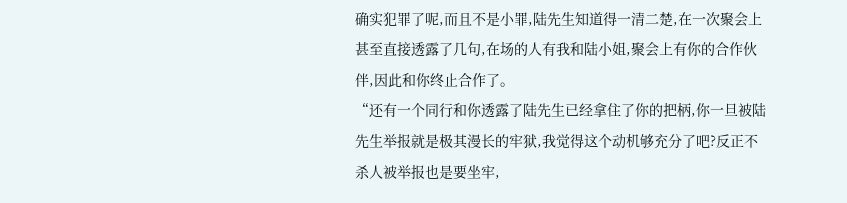确实犯罪了呢,而且不是小罪,陆先生知道得一清二楚,在一次聚会上甚至直接透露了几句,在场的人有我和陆小姐,聚会上有你的合作伙伴,因此和你终止合作了。
“还有一个同行和你透露了陆先生已经拿住了你的把柄,你一旦被陆先生举报就是极其漫长的牢狱,我觉得这个动机够充分了吧?反正不杀人被举报也是要坐牢,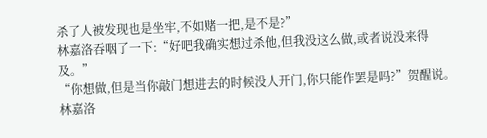杀了人被发现也是坐牢,不如赌一把,是不是?”
林嘉洛吞咽了一下:“好吧我确实想过杀他,但我没这么做,或者说没来得及。”
“你想做,但是当你敲门想进去的时候没人开门,你只能作罢是吗?”贺醒说。
林嘉洛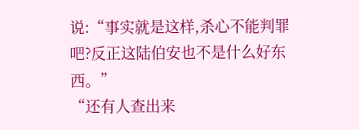说:“事实就是这样,杀心不能判罪吧?反正这陆伯安也不是什么好东西。”
“还有人查出来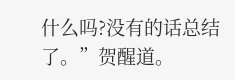什么吗?没有的话总结了。”贺醒道。